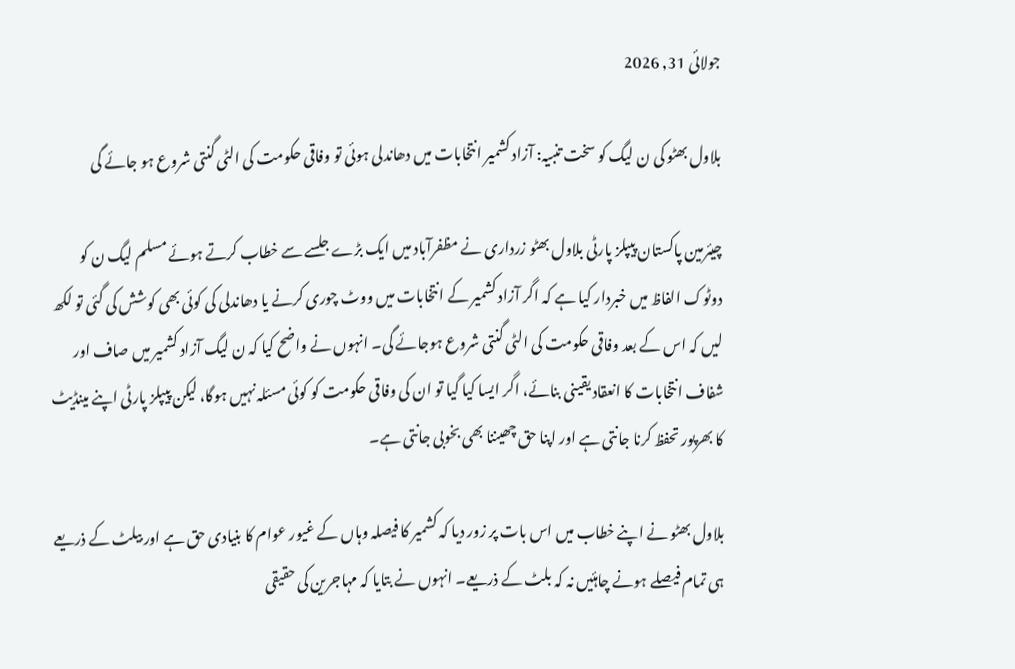جولائی 31, 2026

بلاول بھٹو کی ن لیگ کو سخت تنبیہ: آزاد کشمیر انتخابات میں دھاندلی ہوئی تو وفاقی حکومت کی الٹی گنتی شروع ہو جائے گی

چیئرمین پاکستان پیپلز پارٹی بلاول بھٹو زرداری نے مظفرآباد میں ایک بڑے جلسے سے خطاب کرتے ہوئے مسلم لیگ ن کو دوٹوک الفاظ میں خبردار کیا ہے کہ اگر آزاد کشمیر کے انتخابات میں ووٹ چوری کرنے یا دھاندلی کی کوئی بھی کوشش کی گئی تو لکھ لیں کہ اس کے بعد وفاقی حکومت کی الٹی گنتی شروع ہوجائے گی۔ انہوں نے واضح کیا کہ ن لیگ آزاد کشمیر میں صاف اور شفاف انتخابات کا انعقاد یقینی بنائے، اگر ایسا کیا گیا تو ان کی وفاقی حکومت کو کوئی مسئلہ نہیں ہوگا، لیکن پیپلز پارٹی اپنے مینڈیٹ کا بھرپور تحفظ کرنا جانتی ہے اور اپنا حق چھیننا بھی بخوبی جانتی ہے۔

بلاول بھٹو نے اپنے خطاب میں اس بات پر زور دیا کہ کشمیر کا فیصلہ وہاں کے غیور عوام کا بنیادی حق ہے اور بیلٹ کے ذریعے ہی تمام فیصلے ہونے چاہئیں نہ کہ بلٹ کے ذریعے۔ انہوں نے بتایا کہ مہاجرین کی حقیقی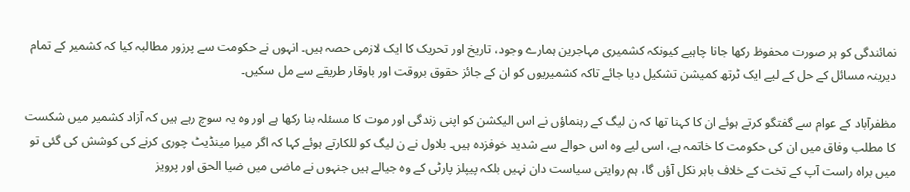نمائندگی کو ہر صورت محفوظ رکھا جانا چاہیے کیونکہ کشمیری مہاجرین ہمارے وجود، تاریخ اور تحریک کا ایک لازمی حصہ ہیں۔ انہوں نے حکومت سے پرزور مطالبہ کیا کہ کشمیر کے تمام دیرینہ مسائل کے حل کے لیے ایک ٹرتھ کمیشن تشکیل دیا جائے تاکہ کشمیریوں کو ان کے جائز حقوق بروقت اور باوقار طریقے سے مل سکیں۔

مظفرآباد کے عوام سے گفتگو کرتے ہوئے ان کا کہنا تھا کہ ن لیگ کے رہنماؤں نے اس الیکشن کو اپنی زندگی اور موت کا مسئلہ بنا رکھا ہے اور وہ یہ سوچ رہے ہیں کہ آزاد کشمیر میں شکست کا مطلب وفاق میں ان کی حکومت کا خاتمہ ہے، اسی لیے وہ اس حوالے سے شدید خوفزدہ ہیں۔ بلاول نے ن لیگ کو للکارتے ہوئے کہا کہ اگر میرا مینڈیٹ چوری کرنے کی کوشش کی گئی تو میں براہ راست آپ کے تخت کے خلاف باہر نکل آؤں گا، ہم روایتی سیاست دان نہیں بلکہ پیپلز پارٹی کے وہ جیالے ہیں جنہوں نے ماضی میں ضیا الحق اور پرویز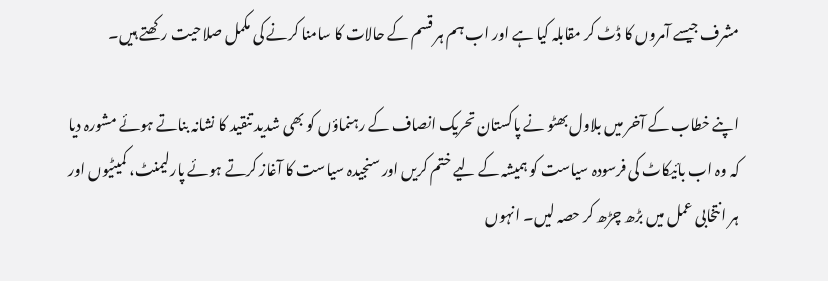مشرف جیسے آمروں کا ڈٹ کر مقابلہ کیا ہے اور اب ہم ہر قسم کے حالات کا سامنا کرنے کی مکمل صلاحیت رکھتے ہیں۔

اپنے خطاب کے آخر میں بلاول بھٹو نے پاکستان تحریک انصاف کے رہنماؤں کو بھی شدید تنقید کا نشانہ بناتے ہوئے مشورہ دیا کہ وہ اب بائیکاٹ کی فرسودہ سیاست کو ہمیشہ کے لیے ختم کریں اور سنجیدہ سیاست کا آغاز کرتے ہوئے پارلیمنٹ، کمیٹیوں اور ہر انتخابی عمل میں بڑھ چڑھ کر حصہ لیں۔ انہوں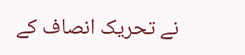نے تحریک انصاف کے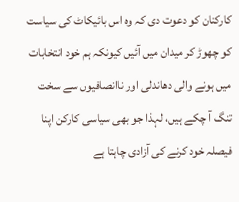کارکنان کو دعوت دی کہ وہ اس بائیکاٹ کی سیاست کو چھوڑ کر میدان میں آئیں کیونکہ ہم خود انتخابات میں ہونے والی دھاندلی اور ناانصافیوں سے سخت تنگ آ چکے ہیں، لہذا جو بھی سیاسی کارکن اپنا فیصلہ خود کرنے کی آزادی چاہتا ہے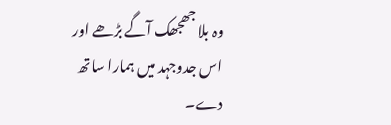وہ بلا جھجھک آگے بڑھے اور اس جدوجہد میں ہمارا ساتھ دے۔